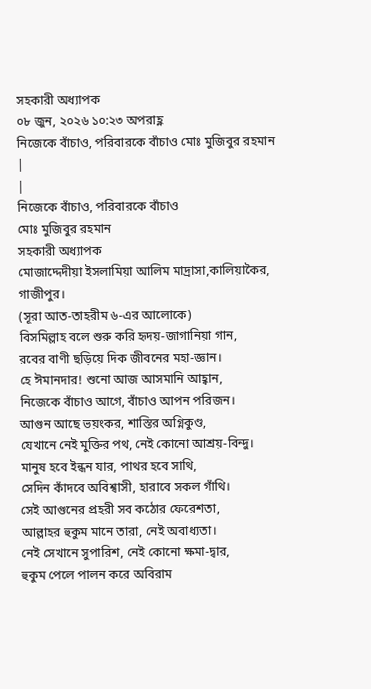সহকারী অধ্যাপক
০৮ জুন, ২০২৬ ১০:২৩ অপরাহ্ণ
নিজেকে বাঁচাও, পরিবারকে বাঁচাও মোঃ মুজিবুর রহমান
|
|
নিজেকে বাঁচাও, পরিবারকে বাঁচাও
মোঃ মুজিবুর রহমান
সহকারী অধ্যাপক
মোজাদ্দেদীয়া ইসলামিয়া আলিম মাদ্রাসা,কালিয়াকৈর, গাজীপুর।
(সূরা আত-তাহরীম ৬-এর আলোকে)
বিসমিল্লাহ বলে শুরু করি হৃদয়-জাগানিয়া গান,
রবের বাণী ছড়িয়ে দিক জীবনের মহা-জ্ঞান।
হে ঈমানদার! শুনো আজ আসমানি আহ্বান,
নিজেকে বাঁচাও আগে, বাঁচাও আপন পরিজন।
আগুন আছে ভয়ংকর, শাস্তির অগ্নিকুণ্ড,
যেখানে নেই মুক্তির পথ, নেই কোনো আশ্রয়-বিন্দু।
মানুষ হবে ইন্ধন যার, পাথর হবে সাথি,
সেদিন কাঁদবে অবিশ্বাসী, হারাবে সকল গাঁথি।
সেই আগুনের প্রহরী সব কঠোর ফেরেশতা,
আল্লাহর হুকুম মানে তারা, নেই অবাধ্যতা।
নেই সেখানে সুপারিশ, নেই কোনো ক্ষমা-দ্বার,
হুকুম পেলে পালন করে অবিরাম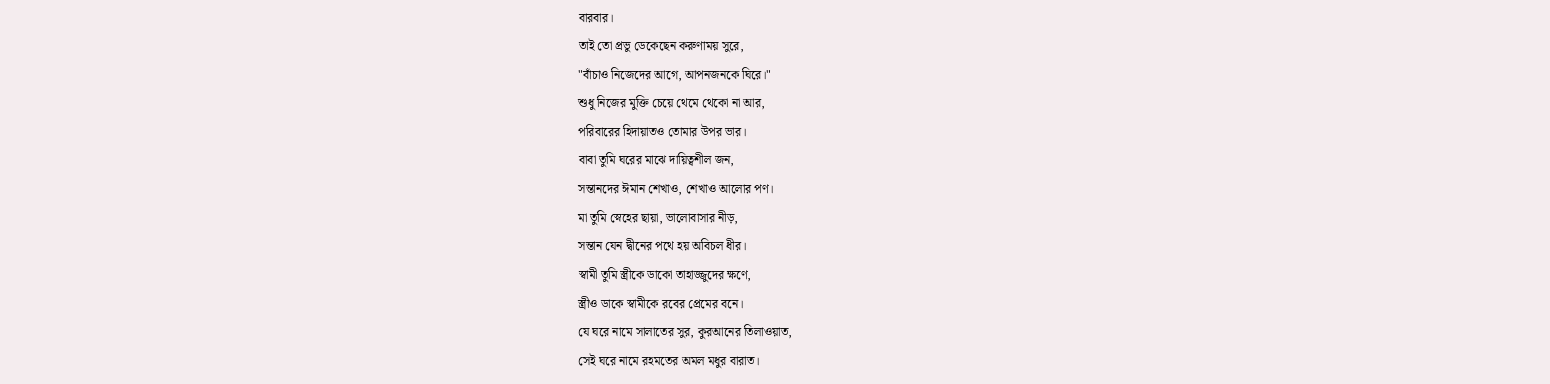বারবার।
তাই তো প্রভু ডেকেছেন করুণাময় সুরে,
"বাঁচাও নিজেদের আগে, আপনজনকে ঘিরে।"
শুধু নিজের মুক্তি চেয়ে থেমে থেকো না আর,
পরিবারের হিদায়াতও তোমার উপর ভার।
বাবা তুমি ঘরের মাঝে দায়িত্বশীল জন,
সন্তানদের ঈমান শেখাও, শেখাও আলোর পণ।
মা তুমি স্নেহের ছায়া, ভালোবাসার নীড়,
সন্তান যেন দ্বীনের পথে হয় অবিচল ধীর।
স্বামী তুমি স্ত্রীকে ডাকো তাহাজ্জুদের ক্ষণে,
স্ত্রীও ডাকে স্বামীকে রবের প্রেমের বনে।
যে ঘরে নামে সালাতের সুর, কুরআনের তিলাওয়াত,
সেই ঘরে নামে রহমতের অমল মধুর বারাত।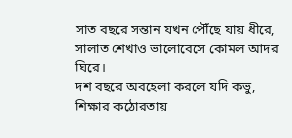সাত বছরে সন্তান যখন পৌঁছে যায় ধীরে,
সালাত শেখাও ভালোবেসে কোমল আদর ঘিরে।
দশ বছরে অবহেলা করলে যদি কভু,
শিক্ষার কঠোরতায়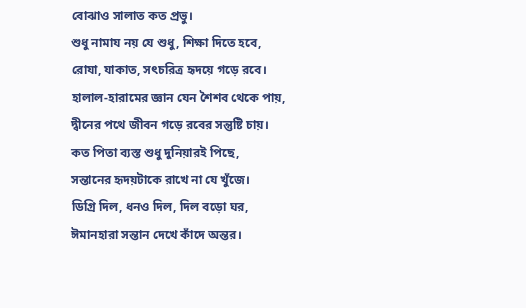বোঝাও সালাত কত প্রভু।
শুধু নামায নয় যে শুধু, শিক্ষা দিতে হবে,
রোযা, যাকাত, সৎচরিত্র হৃদয়ে গড়ে রবে।
হালাল-হারামের জ্ঞান যেন শৈশব থেকে পায়,
দ্বীনের পথে জীবন গড়ে রবের সন্তুষ্টি চায়।
কত পিতা ব্যস্ত শুধু দুনিয়ারই পিছে,
সন্তানের হৃদয়টাকে রাখে না যে খুঁজে।
ডিগ্রি দিল, ধনও দিল, দিল বড়ো ঘর,
ঈমানহারা সন্তান দেখে কাঁদে অন্তর।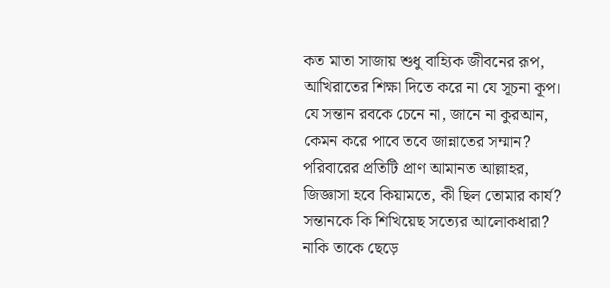কত মাতা সাজায় শুধু বাহ্যিক জীবনের রূপ,
আখিরাতের শিক্ষা দিতে করে না যে সূচনা কূপ।
যে সন্তান রবকে চেনে না, জানে না কুরআন,
কেমন করে পাবে তবে জান্নাতের সম্মান?
পরিবারের প্রতিটি প্রাণ আমানত আল্লাহর,
জিজ্ঞাসা হবে কিয়ামতে, কী ছিল তোমার কার্য?
সন্তানকে কি শিখিয়েছ সত্যের আলোকধারা?
নাকি তাকে ছেড়ে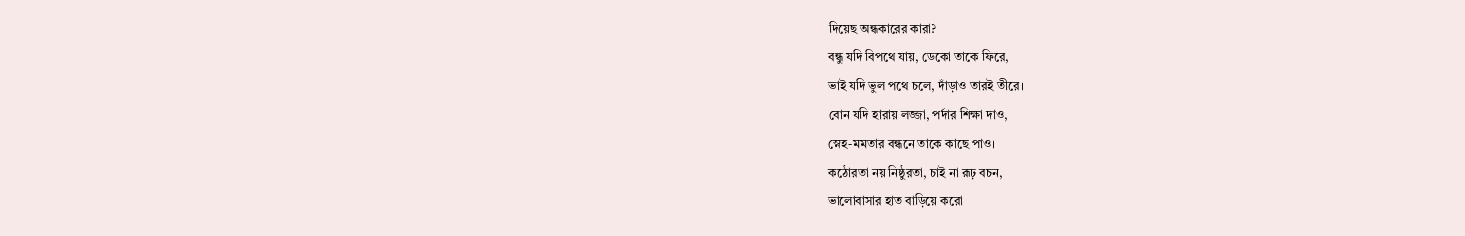দিয়েছ অন্ধকারের কারা?
বন্ধু যদি বিপথে যায়, ডেকো তাকে ফিরে,
ভাই যদি ভুল পথে চলে, দাঁড়াও তারই তীরে।
বোন যদি হারায় লজ্জা, পর্দার শিক্ষা দাও,
স্নেহ-মমতার বন্ধনে তাকে কাছে পাও।
কঠোরতা নয় নিষ্ঠুরতা, চাই না রূঢ় বচন,
ভালোবাসার হাত বাড়িয়ে করো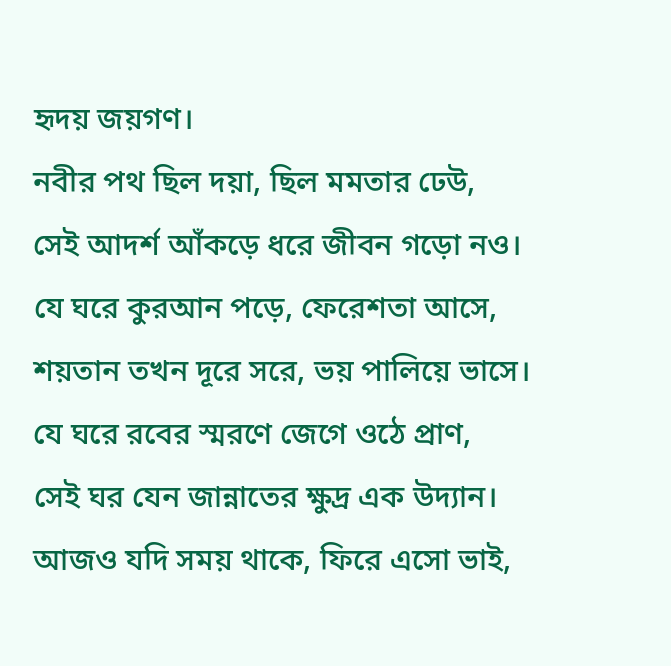হৃদয় জয়গণ।
নবীর পথ ছিল দয়া, ছিল মমতার ঢেউ,
সেই আদর্শ আঁকড়ে ধরে জীবন গড়ো নও।
যে ঘরে কুরআন পড়ে, ফেরেশতা আসে,
শয়তান তখন দূরে সরে, ভয় পালিয়ে ভাসে।
যে ঘরে রবের স্মরণে জেগে ওঠে প্রাণ,
সেই ঘর যেন জান্নাতের ক্ষুদ্র এক উদ্যান।
আজও যদি সময় থাকে, ফিরে এসো ভাই,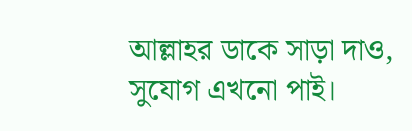আল্লাহর ডাকে সাড়া দাও, সুযোগ এখনো পাই।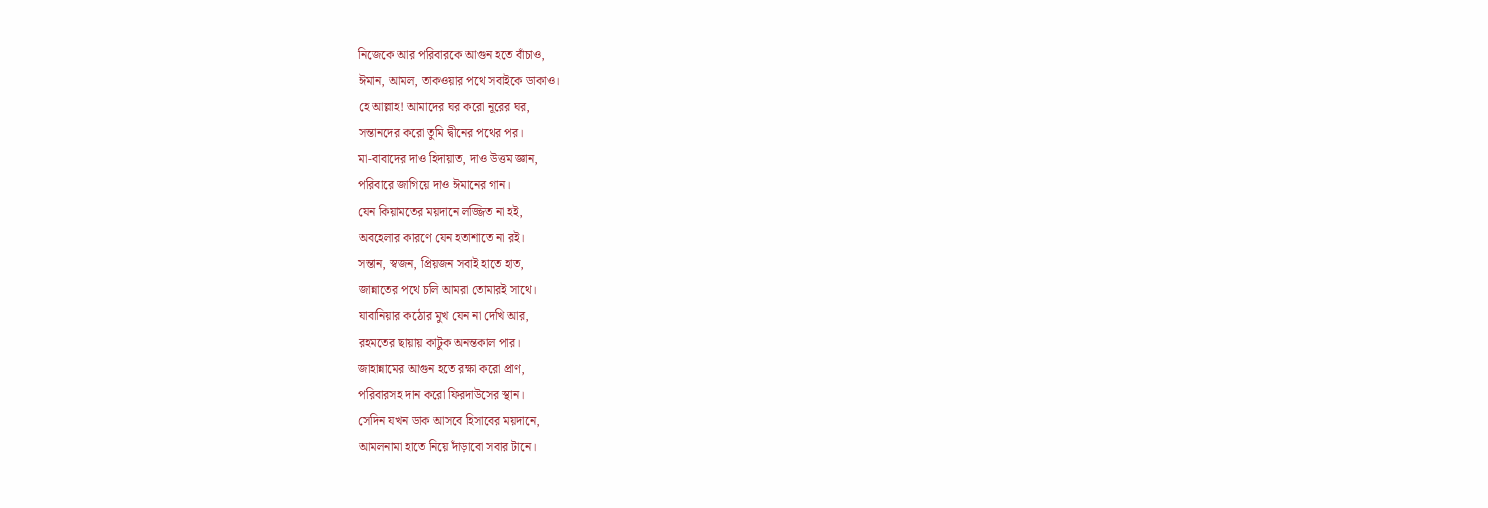নিজেকে আর পরিবারকে আগুন হতে বাঁচাও,
ঈমান, আমল, তাকওয়ার পথে সবাইকে ডাকাও।
হে আল্লাহ! আমাদের ঘর করো নূরের ঘর,
সন্তানদের করো তুমি দ্বীনের পথের পর।
মা-বাবাদের দাও হিদায়াত, দাও উত্তম জ্ঞান,
পরিবারে জাগিয়ে দাও ঈমানের গান।
যেন কিয়ামতের ময়দানে লজ্জিত না হই,
অবহেলার কারণে যেন হতাশাতে না রই।
সন্তান, স্বজন, প্রিয়জন সবাই হাতে হাত,
জান্নাতের পথে চলি আমরা তোমারই সাথে।
যাবানিয়ার কঠোর মুখ যেন না দেখি আর,
রহমতের ছায়ায় কাটুক অনন্তকাল পার।
জাহান্নামের আগুন হতে রক্ষা করো প্রাণ,
পরিবারসহ দান করো ফিরদাউসের স্থান।
সেদিন যখন ডাক আসবে হিসাবের ময়দানে,
আমলনামা হাতে নিয়ে দাঁড়াবো সবার টানে।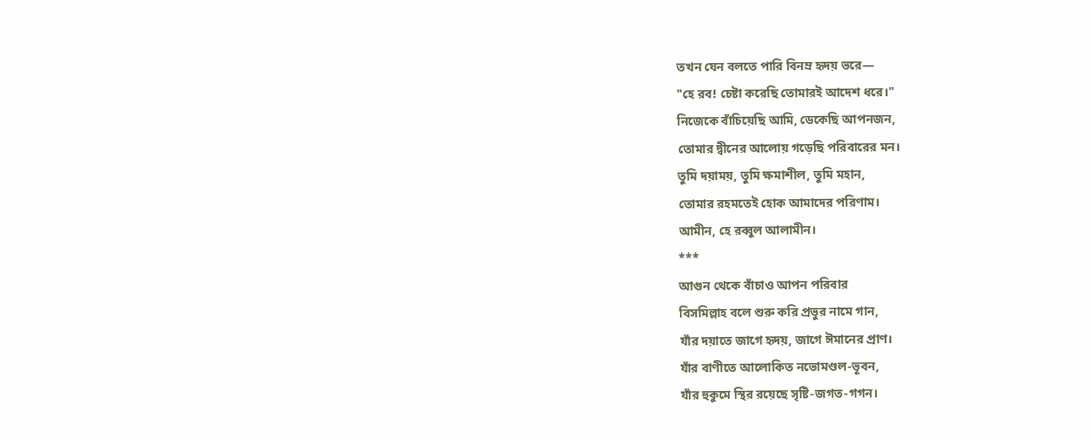তখন যেন বলতে পারি বিনম্র হৃদয় ভরে—
"হে রব! চেষ্টা করেছি তোমারই আদেশ ধরে।"
নিজেকে বাঁচিয়েছি আমি, ডেকেছি আপনজন,
তোমার দ্বীনের আলোয় গড়েছি পরিবারের মন।
তুমি দয়াময়, তুমি ক্ষমাশীল, তুমি মহান,
তোমার রহমতেই হোক আমাদের পরিণাম।
আমীন, হে রব্বুল আলামীন।
***
আগুন থেকে বাঁচাও আপন পরিবার
বিসমিল্লাহ বলে শুরু করি প্রভুর নামে গান,
যাঁর দয়াতে জাগে হৃদয়, জাগে ঈমানের প্রাণ।
যাঁর বাণীতে আলোকিত নভোমণ্ডল-ভূবন,
যাঁর হুকুমে স্থির রয়েছে সৃষ্টি-জগত-গগন।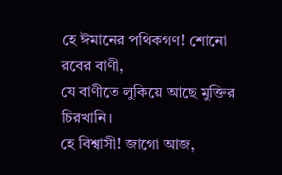হে ঈমানের পথিকগণ! শোনো রবের বাণী,
যে বাণীতে লুকিয়ে আছে মুক্তির চিরখানি।
হে বিশ্বাসী! জাগো আজ,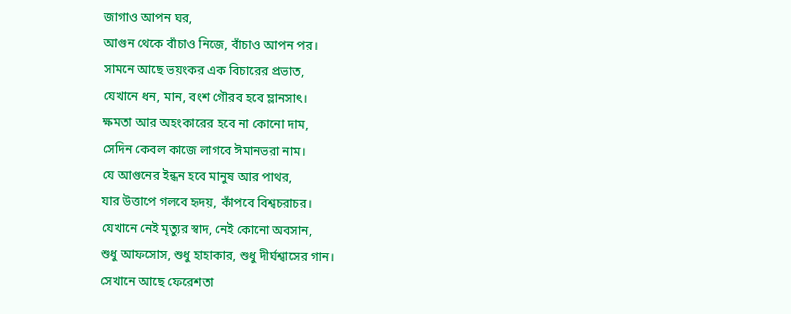জাগাও আপন ঘর,
আগুন থেকে বাঁচাও নিজে, বাঁচাও আপন পর।
সামনে আছে ভয়ংকর এক বিচারের প্রভাত,
যেখানে ধন, মান, বংশ গৌরব হবে ম্লানসাৎ।
ক্ষমতা আর অহংকারের হবে না কোনো দাম,
সেদিন কেবল কাজে লাগবে ঈমানভরা নাম।
যে আগুনের ইন্ধন হবে মানুষ আর পাথর,
যার উত্তাপে গলবে হৃদয়, কাঁপবে বিশ্বচরাচর।
যেখানে নেই মৃত্যুর স্বাদ, নেই কোনো অবসান,
শুধু আফসোস, শুধু হাহাকার, শুধু দীর্ঘশ্বাসের গান।
সেখানে আছে ফেরেশতা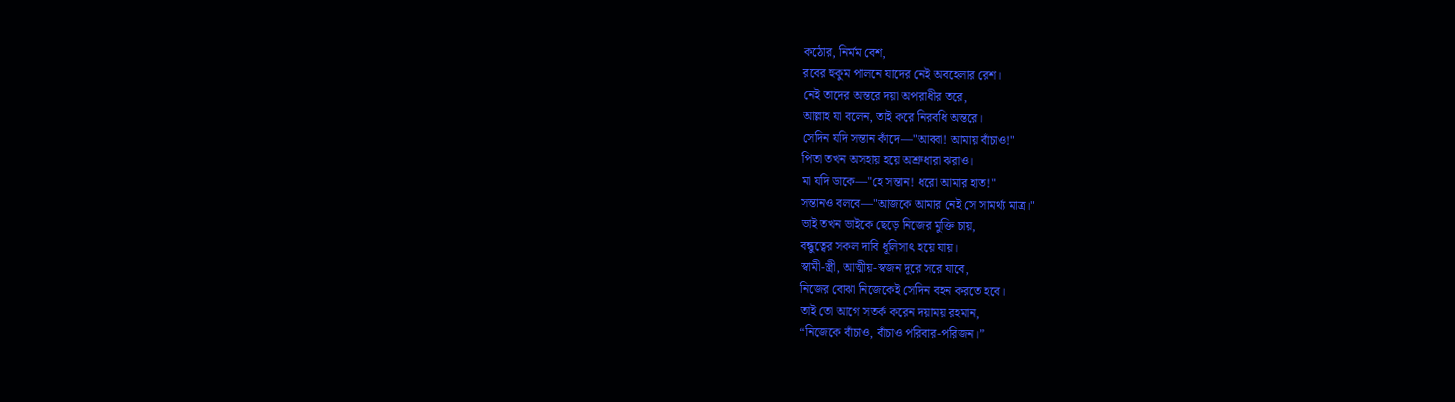কঠোর, নির্মম বেশ,
রবের হুকুম পালনে যাদের নেই অবহেলার রেশ।
নেই তাদের অন্তরে দয়া অপরাধীর তরে,
আল্লাহ যা বলেন, তাই করে নিরবধি অন্তরে।
সেদিন যদি সন্তান কাঁদে—"আব্বা! আমায় বাঁচাও!"
পিতা তখন অসহায় হয়ে অশ্রুধারা ঝরাও।
মা যদি ডাকে—"হে সন্তান! ধরো আমার হাত!"
সন্তানও বলবে—"আজকে আমার নেই সে সামর্থ্য মাত্র।"
ভাই তখন ভাইকে ছেড়ে নিজের মুক্তি চায়,
বন্ধুত্বের সকল দাবি ধূলিসাৎ হয়ে যায়।
স্বামী-স্ত্রী, আত্মীয়-স্বজন দূরে সরে যাবে,
নিজের বোঝা নিজেকেই সেদিন বহন করতে হবে।
তাই তো আগে সতর্ক করেন দয়াময় রহমান,
“নিজেকে বাঁচাও, বাঁচাও পরিবার-পরিজন।”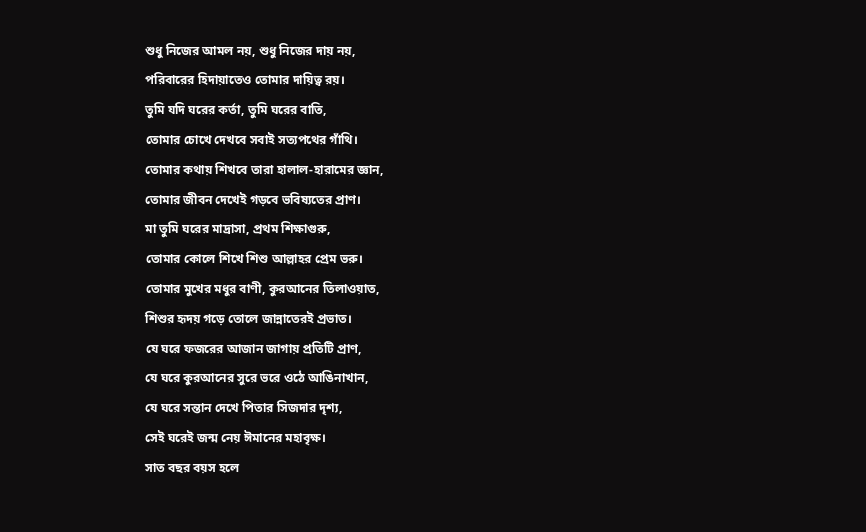শুধু নিজের আমল নয়, শুধু নিজের দায় নয়,
পরিবারের হিদায়াতেও তোমার দায়িত্ব রয়।
তুমি যদি ঘরের কর্তা, তুমি ঘরের বাতি,
তোমার চোখে দেখবে সবাই সত্যপথের গাঁথি।
তোমার কথায় শিখবে তারা হালাল-হারামের জ্ঞান,
তোমার জীবন দেখেই গড়বে ভবিষ্যতের প্রাণ।
মা তুমি ঘরের মাদ্রাসা, প্রথম শিক্ষাগুরু,
তোমার কোলে শিখে শিশু আল্লাহর প্রেম ভরু।
তোমার মুখের মধুর বাণী, কুরআনের তিলাওয়াত,
শিশুর হৃদয় গড়ে তোলে জান্নাতেরই প্রভাত।
যে ঘরে ফজরের আজান জাগায় প্রতিটি প্রাণ,
যে ঘরে কুরআনের সুরে ভরে ওঠে আঙিনাখান,
যে ঘরে সন্তান দেখে পিতার সিজদার দৃশ্য,
সেই ঘরেই জন্ম নেয় ঈমানের মহাবৃক্ষ।
সাত বছর বয়স হলে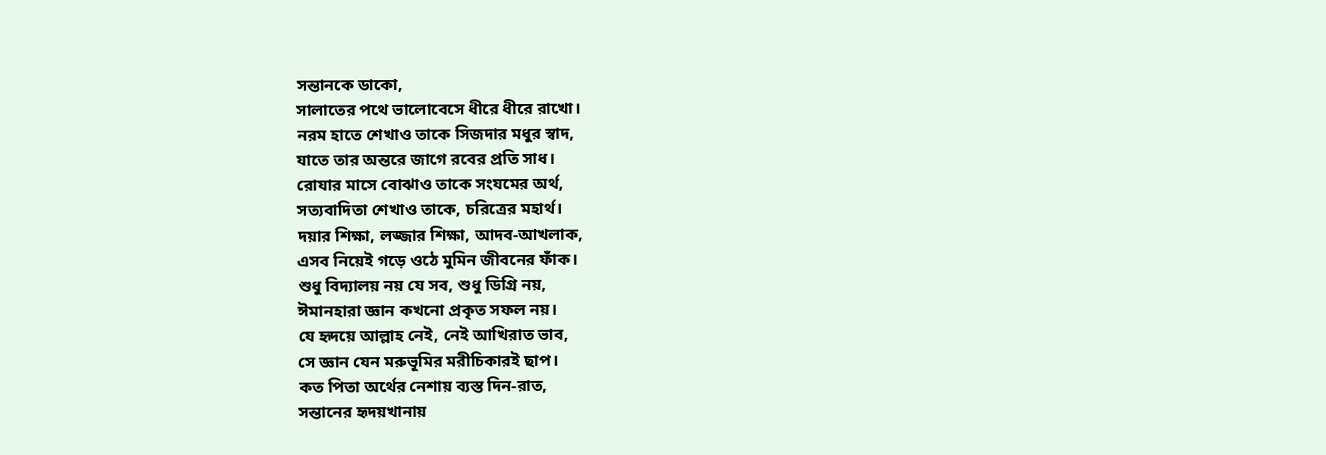সন্তানকে ডাকো,
সালাতের পথে ভালোবেসে ধীরে ধীরে রাখো।
নরম হাতে শেখাও তাকে সিজদার মধুর স্বাদ,
যাতে তার অন্তরে জাগে রবের প্রতি সাধ।
রোযার মাসে বোঝাও তাকে সংযমের অর্থ,
সত্যবাদিতা শেখাও তাকে, চরিত্রের মহার্থ।
দয়ার শিক্ষা, লজ্জার শিক্ষা, আদব-আখলাক,
এসব নিয়েই গড়ে ওঠে মুমিন জীবনের ফাঁক।
শুধু বিদ্যালয় নয় যে সব, শুধু ডিগ্রি নয়,
ঈমানহারা জ্ঞান কখনো প্রকৃত সফল নয়।
যে হৃদয়ে আল্লাহ নেই, নেই আখিরাত ভাব,
সে জ্ঞান যেন মরুভূমির মরীচিকারই ছাপ।
কত পিতা অর্থের নেশায় ব্যস্ত দিন-রাত,
সন্তানের হৃদয়খানায়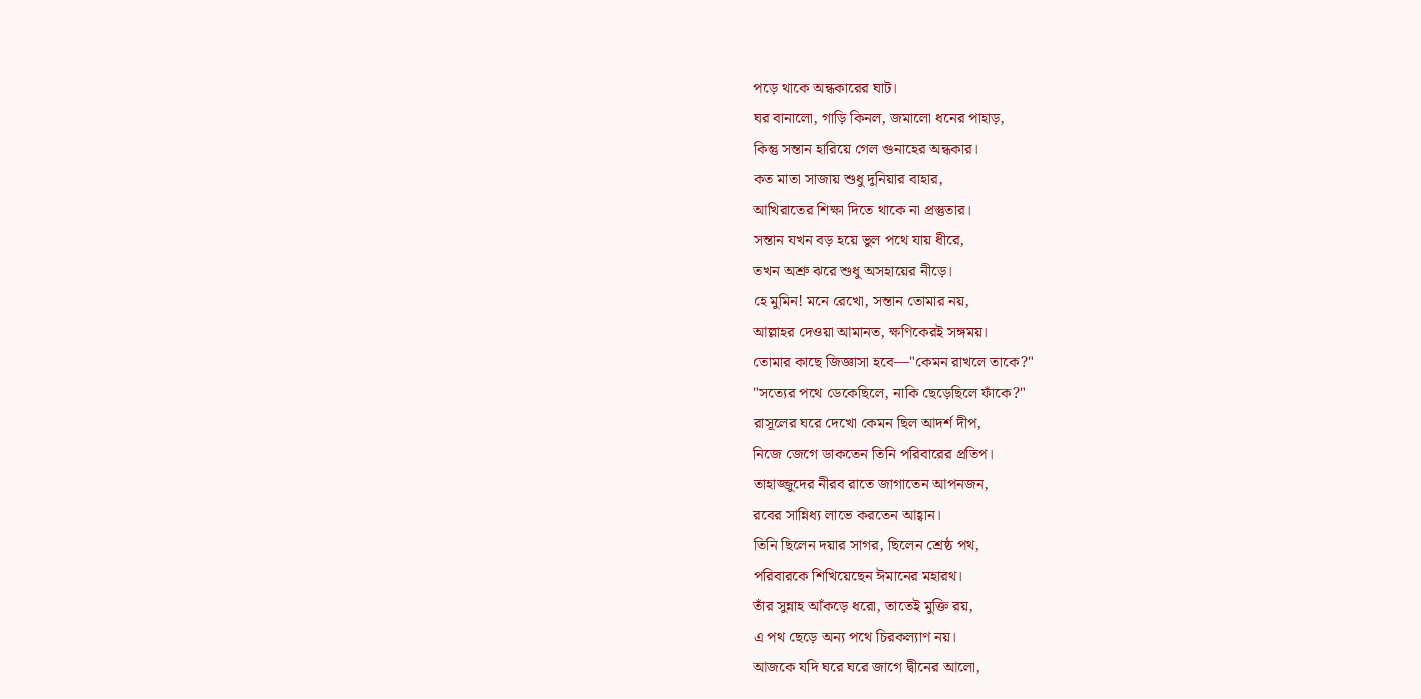পড়ে থাকে অন্ধকারের ঘাট।
ঘর বানালো, গাড়ি কিনল, জমালো ধনের পাহাড়,
কিন্তু সন্তান হারিয়ে গেল গুনাহের অন্ধকার।
কত মাতা সাজায় শুধু দুনিয়ার বাহার,
আখিরাতের শিক্ষা দিতে থাকে না প্রস্তুতার।
সন্তান যখন বড় হয়ে ভুল পথে যায় ধীরে,
তখন অশ্রু ঝরে শুধু অসহায়ের নীড়ে।
হে মুমিন! মনে রেখো, সন্তান তোমার নয়,
আল্লাহর দেওয়া আমানত, ক্ষণিকেরই সঙ্গময়।
তোমার কাছে জিজ্ঞাসা হবে—"কেমন রাখলে তাকে?"
"সত্যের পথে ডেকেছিলে, নাকি ছেড়েছিলে ফাঁকে?"
রাসূলের ঘরে দেখো কেমন ছিল আদর্শ দীপ,
নিজে জেগে ডাকতেন তিনি পরিবারের প্রতিপ।
তাহাজ্জুদের নীরব রাতে জাগাতেন আপনজন,
রবের সান্নিধ্য লাভে করতেন আহ্বান।
তিনি ছিলেন দয়ার সাগর, ছিলেন শ্রেষ্ঠ পথ,
পরিবারকে শিখিয়েছেন ঈমানের মহারথ।
তাঁর সুন্নাহ আঁকড়ে ধরো, তাতেই মুক্তি রয়,
এ পথ ছেড়ে অন্য পথে চিরকল্যাণ নয়।
আজকে যদি ঘরে ঘরে জাগে দ্বীনের আলো,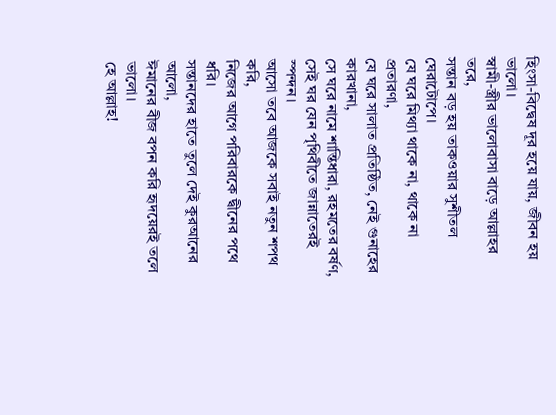হিংসা-বিদ্বেষ দূর হয়ে যায়, জীবন হয় ভালো।
স্বামী-স্ত্রীর ভালোবাসা বাড়ে আল্লাহর তরে,
সন্তান বড় হয় তাকওয়ার সুশীতল ঘেরাটোপে।
যে ঘরে মিথ্যা থাকে না, থাকে না প্রতারণা,
যে ঘরে সালাত প্রতিষ্ঠিত, নেই গুনাহের কারখানা,
সে ঘরে নামে শান্তিধারা, রহমতের বর্ষণ,
সেই ঘর যেন পৃথিবীতে জান্নাতেরই স্পন্দন।
আসো তবে আজকে সবাই নতুন শপথ করি,
নিজের আগে পরিবারকে দ্বীনের পথে ধরি।
সন্তানদের হাতে তুলে দেই কুরআনের আলো,
ঈমানের বীজ বপন করি হৃদয়েরই তলে ভালো।
হে আল্লাহ!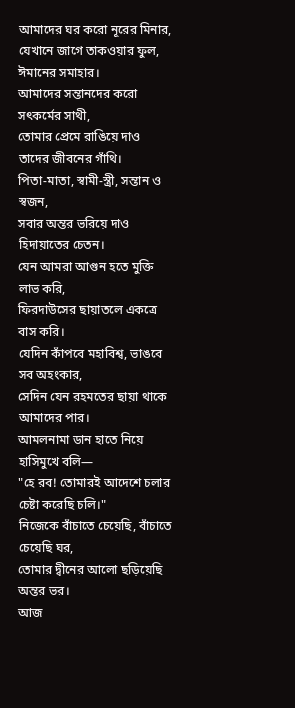আমাদের ঘর করো নূরের মিনার,
যেখানে জাগে তাকওয়ার ফুল, ঈমানের সমাহার।
আমাদের সন্তানদের করো সৎকর্মের সাথী,
তোমার প্রেমে রাঙিয়ে দাও তাদের জীবনের গাঁথি।
পিতা-মাতা, স্বামী-স্ত্রী, সন্তান ও স্বজন,
সবার অন্তর ভরিয়ে দাও হিদায়াতের চেতন।
যেন আমরা আগুন হতে মুক্তি লাভ করি,
ফিরদাউসের ছায়াতলে একত্রে বাস করি।
যেদিন কাঁপবে মহাবিশ্ব, ভাঙবে সব অহংকার,
সেদিন যেন রহমতের ছায়া থাকে আমাদের পার।
আমলনামা ডান হাতে নিয়ে হাসিমুখে বলি—
"হে রব! তোমারই আদেশে চলার চেষ্টা করেছি চলি।"
নিজেকে বাঁচাতে চেয়েছি, বাঁচাতে চেয়েছি ঘর,
তোমার দ্বীনের আলো ছড়িয়েছি অন্তর ভর।
আজ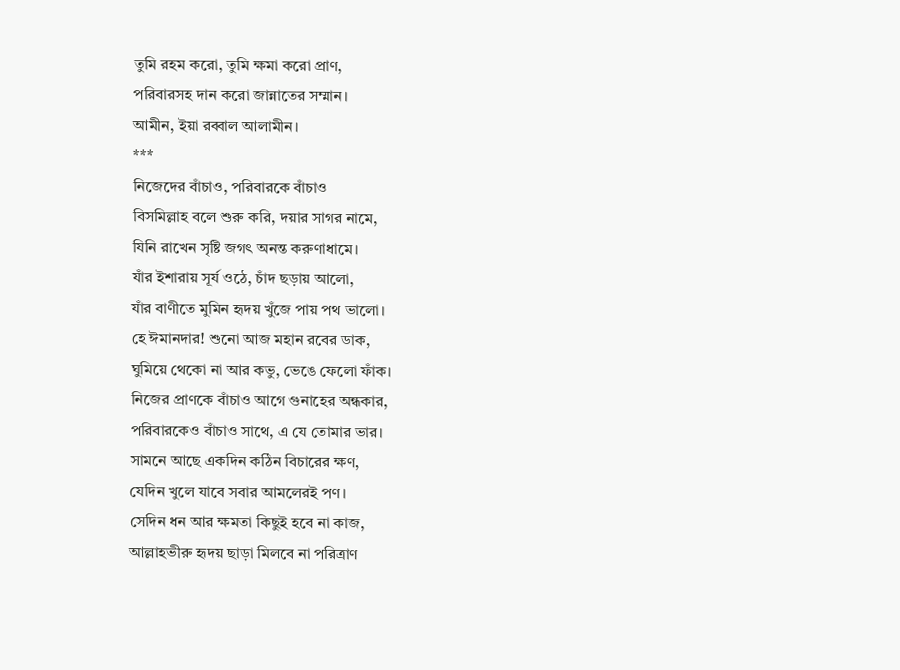তুমি রহম করো, তুমি ক্ষমা করো প্রাণ,
পরিবারসহ দান করো জান্নাতের সম্মান।
আমীন, ইয়া রব্বাল আলামীন।
***
নিজেদের বাঁচাও, পরিবারকে বাঁচাও
বিসমিল্লাহ বলে শুরু করি, দয়ার সাগর নামে,
যিনি রাখেন সৃষ্টি জগৎ অনন্ত করুণাধামে।
যাঁর ইশারায় সূর্য ওঠে, চাঁদ ছড়ায় আলো,
যাঁর বাণীতে মুমিন হৃদয় খুঁজে পায় পথ ভালো।
হে ঈমানদার! শুনো আজ মহান রবের ডাক,
ঘুমিয়ে থেকো না আর কভু, ভেঙে ফেলো ফাঁক।
নিজের প্রাণকে বাঁচাও আগে গুনাহের অন্ধকার,
পরিবারকেও বাঁচাও সাথে, এ যে তোমার ভার।
সামনে আছে একদিন কঠিন বিচারের ক্ষণ,
যেদিন খুলে যাবে সবার আমলেরই পণ।
সেদিন ধন আর ক্ষমতা কিছুই হবে না কাজ,
আল্লাহভীরু হৃদয় ছাড়া মিলবে না পরিত্রাণ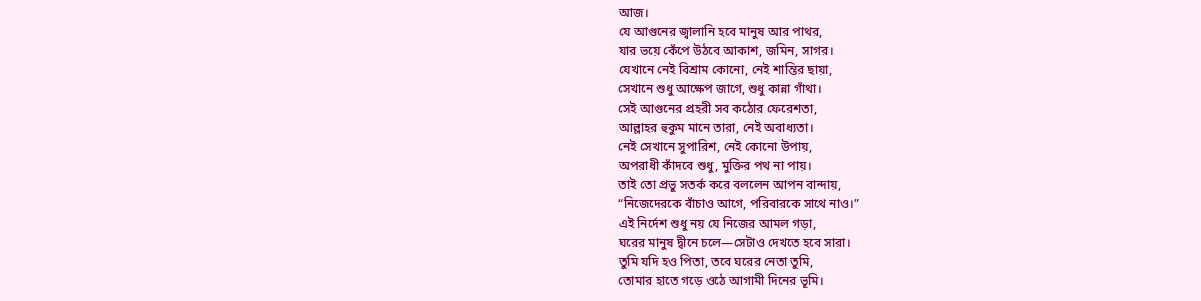আজ।
যে আগুনের জ্বালানি হবে মানুষ আর পাথর,
যার ভয়ে কেঁপে উঠবে আকাশ, জমিন, সাগর।
যেখানে নেই বিশ্রাম কোনো, নেই শান্তির ছায়া,
সেখানে শুধু আক্ষেপ জাগে, শুধু কান্না গাঁথা।
সেই আগুনের প্রহরী সব কঠোর ফেরেশতা,
আল্লাহর হুকুম মানে তারা, নেই অবাধ্যতা।
নেই সেখানে সুপারিশ, নেই কোনো উপায়,
অপরাধী কাঁদবে শুধু, মুক্তির পথ না পায়।
তাই তো প্রভু সতর্ক করে বললেন আপন বান্দায়,
“নিজেদেরকে বাঁচাও আগে, পরিবারকে সাথে নাও।”
এই নির্দেশ শুধু নয় যে নিজের আমল গড়া,
ঘরের মানুষ দ্বীনে চলে—সেটাও দেখতে হবে সারা।
তুমি যদি হও পিতা, তবে ঘরের নেতা তুমি,
তোমার হাতে গড়ে ওঠে আগামী দিনের ভূমি।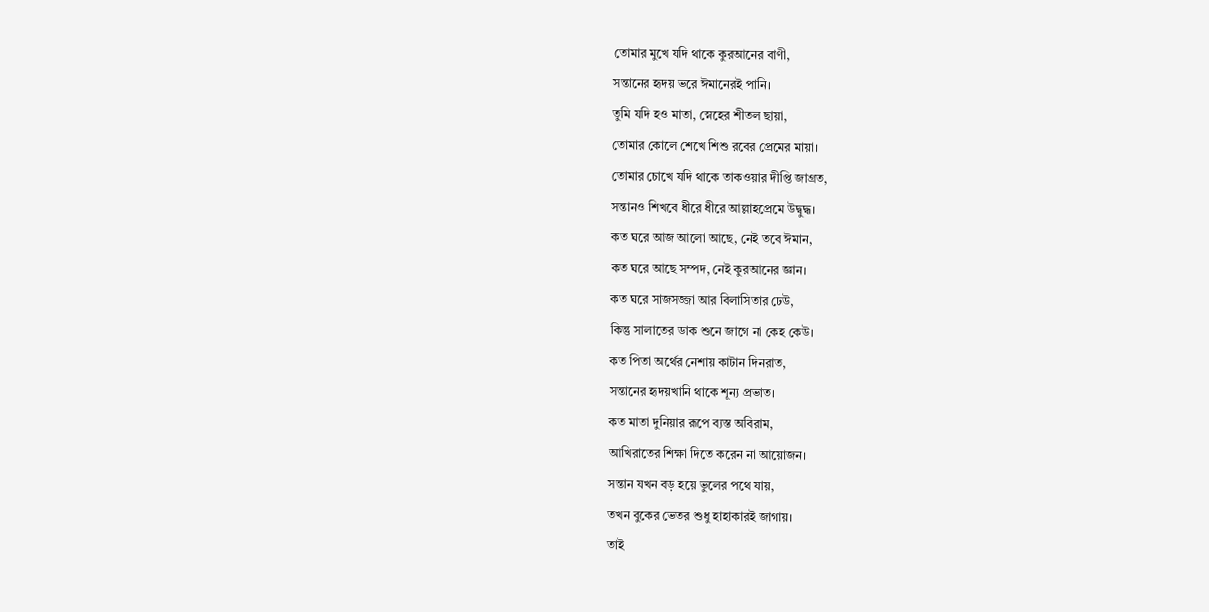তোমার মুখে যদি থাকে কুরআনের বাণী,
সন্তানের হৃদয় ভরে ঈমানেরই পানি।
তুমি যদি হও মাতা, স্নেহের শীতল ছায়া,
তোমার কোলে শেখে শিশু রবের প্রেমের মায়া।
তোমার চোখে যদি থাকে তাকওয়ার দীপ্তি জাগ্রত,
সন্তানও শিখবে ধীরে ধীরে আল্লাহপ্রেমে উদ্বুদ্ধ।
কত ঘরে আজ আলো আছে, নেই তবে ঈমান,
কত ঘরে আছে সম্পদ, নেই কুরআনের জ্ঞান।
কত ঘরে সাজসজ্জা আর বিলাসিতার ঢেউ,
কিন্তু সালাতের ডাক শুনে জাগে না কেহ কেউ।
কত পিতা অর্থের নেশায় কাটান দিনরাত,
সন্তানের হৃদয়খানি থাকে শূন্য প্রভাত।
কত মাতা দুনিয়ার রূপে ব্যস্ত অবিরাম,
আখিরাতের শিক্ষা দিতে করেন না আয়োজন।
সন্তান যখন বড় হয়ে ভুলের পথে যায়,
তখন বুকের ভেতর শুধু হাহাকারই জাগায়।
তাই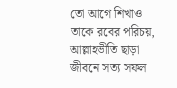তো আগে শিখাও তাকে রবের পরিচয়,
আল্লাহভীতি ছাড়া জীবনে সত্য সফল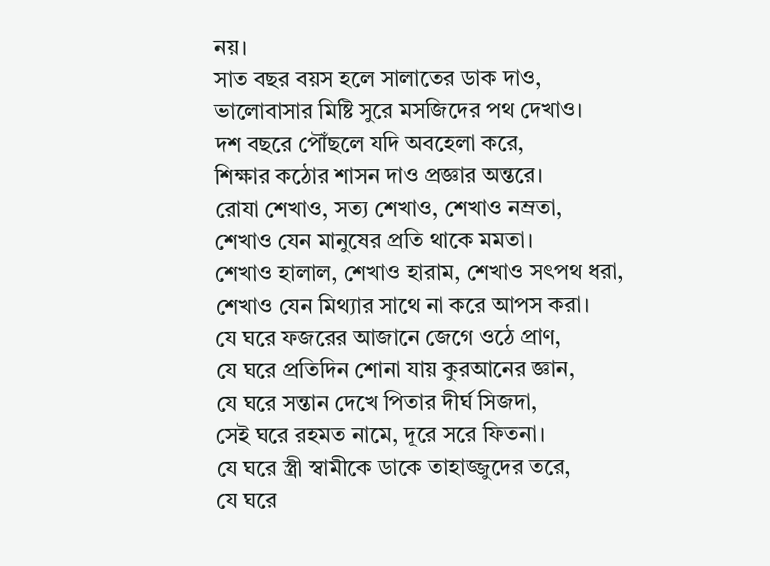নয়।
সাত বছর বয়স হলে সালাতের ডাক দাও,
ভালোবাসার মিষ্টি সুরে মসজিদের পথ দেখাও।
দশ বছরে পৌঁছলে যদি অবহেলা করে,
শিক্ষার কঠোর শাসন দাও প্রজ্ঞার অন্তরে।
রোযা শেখাও, সত্য শেখাও, শেখাও নম্রতা,
শেখাও যেন মানুষের প্রতি থাকে মমতা।
শেখাও হালাল, শেখাও হারাম, শেখাও সৎপথ ধরা,
শেখাও যেন মিথ্যার সাথে না করে আপস করা।
যে ঘরে ফজরের আজানে জেগে ওঠে প্রাণ,
যে ঘরে প্রতিদিন শোনা যায় কুরআনের জ্ঞান,
যে ঘরে সন্তান দেখে পিতার দীর্ঘ সিজদা,
সেই ঘরে রহমত নামে, দূরে সরে ফিতনা।
যে ঘরে স্ত্রী স্বামীকে ডাকে তাহাজ্জুদের তরে,
যে ঘরে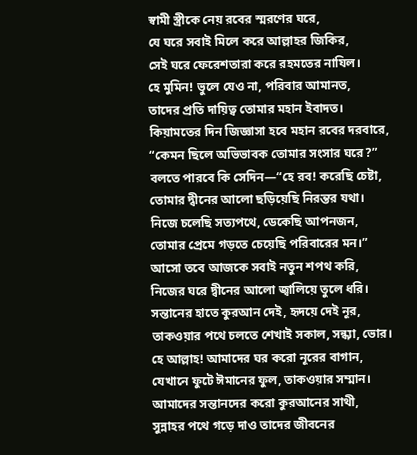স্বামী স্ত্রীকে নেয় রবের স্মরণের ঘরে,
যে ঘরে সবাই মিলে করে আল্লাহর জিকির,
সেই ঘরে ফেরেশতারা করে রহমতের নাযিল।
হে মুমিন! ভুলে যেও না, পরিবার আমানত,
তাদের প্রতি দায়িত্ব তোমার মহান ইবাদত।
কিয়ামতের দিন জিজ্ঞাসা হবে মহান রবের দরবারে,
“কেমন ছিলে অভিভাবক তোমার সংসার ঘরে?”
বলতে পারবে কি সেদিন—“হে রব! করেছি চেষ্টা,
তোমার দ্বীনের আলো ছড়িয়েছি নিরন্তর যথা।
নিজে চলেছি সত্যপথে, ডেকেছি আপনজন,
তোমার প্রেমে গড়তে চেয়েছি পরিবারের মন।”
আসো তবে আজকে সবাই নতুন শপথ করি,
নিজের ঘরে দ্বীনের আলো জ্বালিয়ে তুলে ধরি।
সন্তানের হাতে কুরআন দেই, হৃদয়ে দেই নূর,
তাকওয়ার পথে চলতে শেখাই সকাল, সন্ধ্যা, ভোর।
হে আল্লাহ! আমাদের ঘর করো নূরের বাগান,
যেখানে ফুটে ঈমানের ফুল, তাকওয়ার সম্মান।
আমাদের সন্তানদের করো কুরআনের সাথী,
সুন্নাহর পথে গড়ে দাও তাদের জীবনের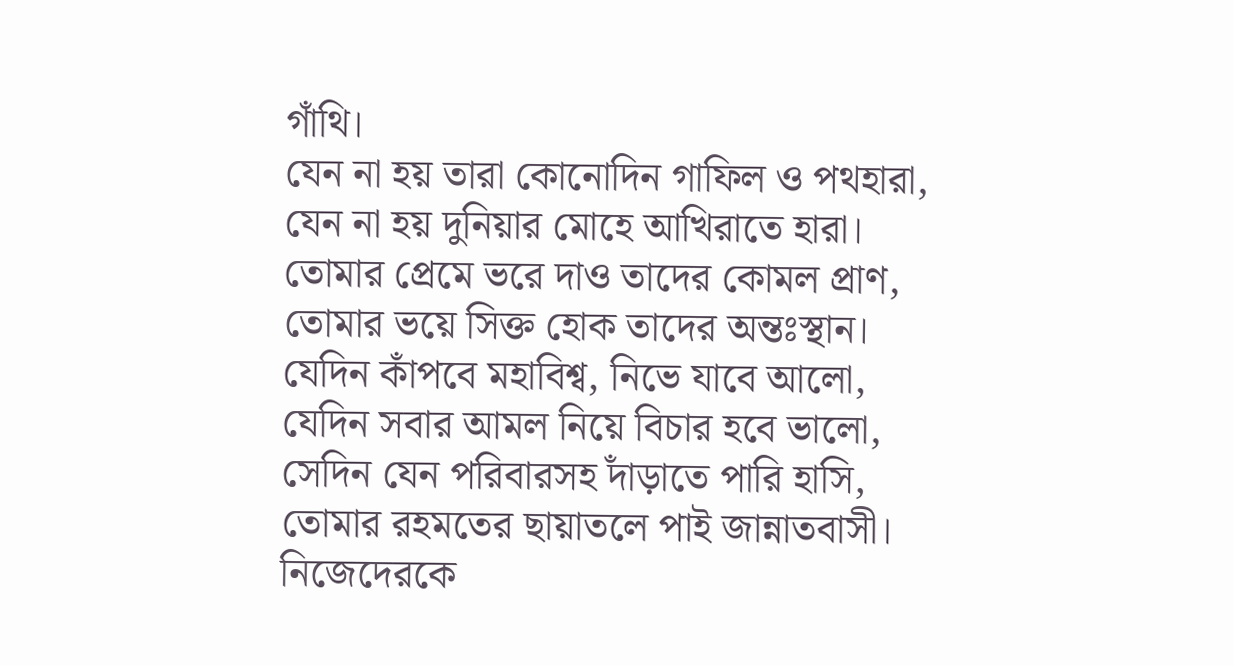গাঁথি।
যেন না হয় তারা কোনোদিন গাফিল ও পথহারা,
যেন না হয় দুনিয়ার মোহে আখিরাতে হারা।
তোমার প্রেমে ভরে দাও তাদের কোমল প্রাণ,
তোমার ভয়ে সিক্ত হোক তাদের অন্তঃস্থান।
যেদিন কাঁপবে মহাবিশ্ব, নিভে যাবে আলো,
যেদিন সবার আমল নিয়ে বিচার হবে ভালো,
সেদিন যেন পরিবারসহ দাঁড়াতে পারি হাসি,
তোমার রহমতের ছায়াতলে পাই জান্নাতবাসী।
নিজেদেরকে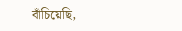বাঁচিয়েছি,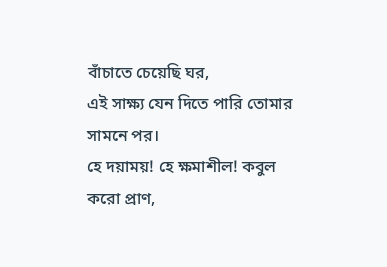বাঁচাতে চেয়েছি ঘর,
এই সাক্ষ্য যেন দিতে পারি তোমার সামনে পর।
হে দয়াময়! হে ক্ষমাশীল! কবুল করো প্রাণ,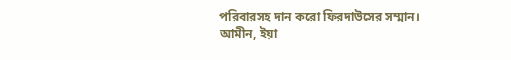পরিবারসহ দান করো ফিরদাউসের সম্মান।
আমীন, ইয়া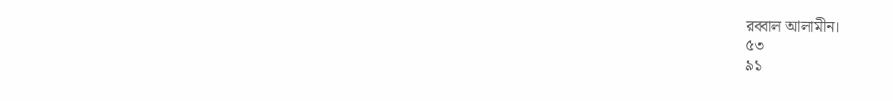রব্বাল আলামীন।
৫৩
৯১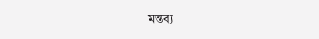মন্তব্য